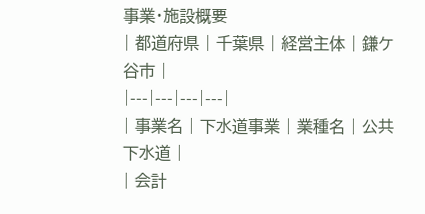事業・施設概要
| 都道府県 | 千葉県 | 経営主体 | 鎌ケ谷市 |
|---|---|---|---|
| 事業名 | 下水道事業 | 業種名 | 公共下水道 |
| 会計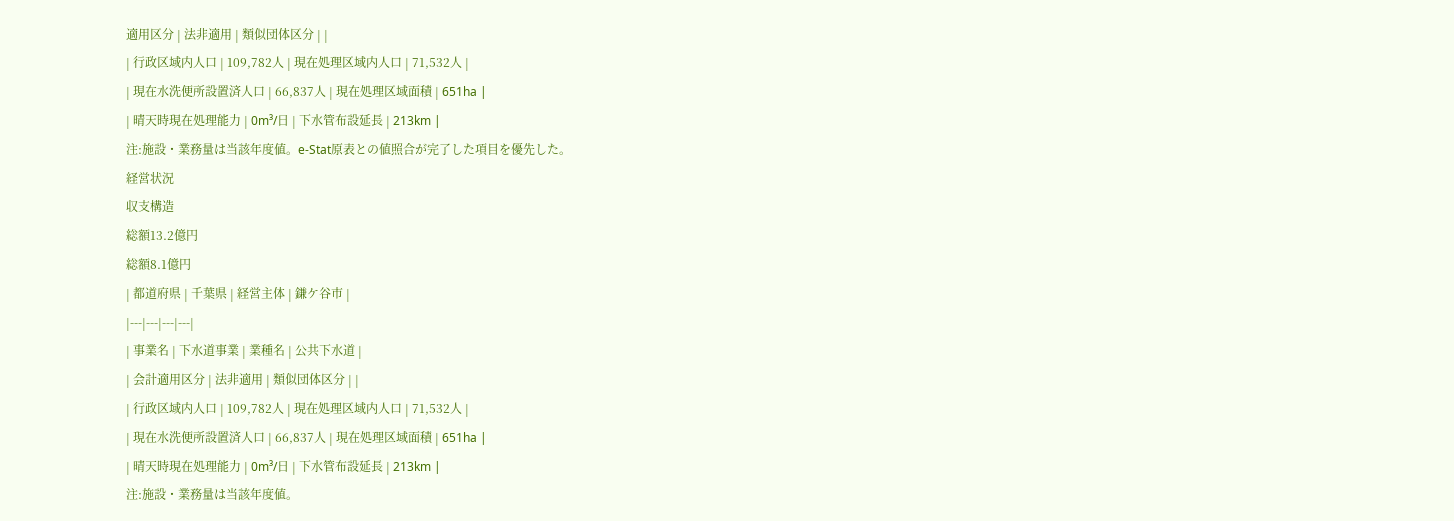適用区分 | 法非適用 | 類似団体区分 | |
| 行政区域内人口 | 109,782人 | 現在処理区域内人口 | 71,532人 |
| 現在水洗便所設置済人口 | 66,837人 | 現在処理区域面積 | 651ha |
| 晴天時現在処理能力 | 0m³/日 | 下水管布設延長 | 213km |
注:施設・業務量は当該年度値。e-Stat原表との値照合が完了した項目を優先した。
経営状況
収支構造
総額13.2億円
総額8.1億円
| 都道府県 | 千葉県 | 経営主体 | 鎌ケ谷市 |
|---|---|---|---|
| 事業名 | 下水道事業 | 業種名 | 公共下水道 |
| 会計適用区分 | 法非適用 | 類似団体区分 | |
| 行政区域内人口 | 109,782人 | 現在処理区域内人口 | 71,532人 |
| 現在水洗便所設置済人口 | 66,837人 | 現在処理区域面積 | 651ha |
| 晴天時現在処理能力 | 0m³/日 | 下水管布設延長 | 213km |
注:施設・業務量は当該年度値。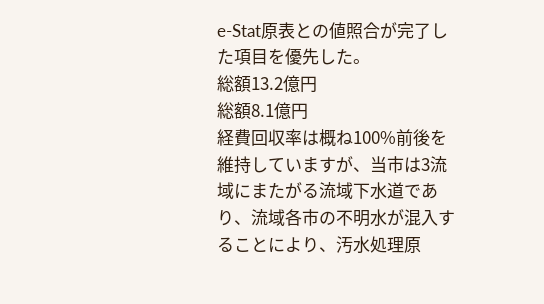e-Stat原表との値照合が完了した項目を優先した。
総額13.2億円
総額8.1億円
経費回収率は概ね100%前後を維持していますが、当市は3流域にまたがる流域下水道であり、流域各市の不明水が混入することにより、汚水処理原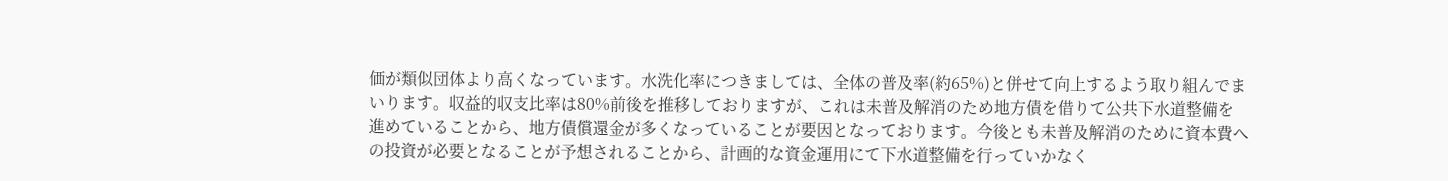価が類似団体より高くなっています。水洗化率につきましては、全体の普及率(約65%)と併せて向上するよう取り組んでまいります。収益的収支比率は80%前後を推移しておりますが、これは未普及解消のため地方債を借りて公共下水道整備を進めていることから、地方債償還金が多くなっていることが要因となっております。今後とも未普及解消のために資本費への投資が必要となることが予想されることから、計画的な資金運用にて下水道整備を行っていかなく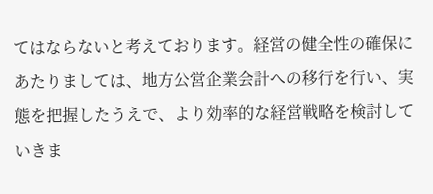てはならないと考えております。経営の健全性の確保にあたりましては、地方公営企業会計への移行を行い、実態を把握したうえで、より効率的な経営戦略を検討していきま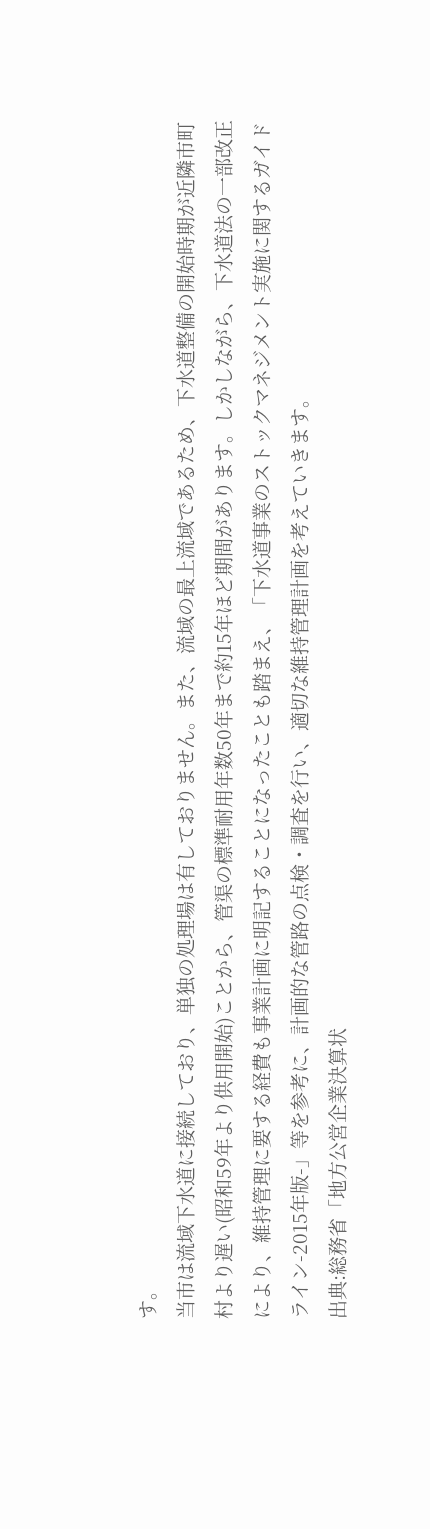す。
当市は流域下水道に接続しており、単独の処理場は有しておりません。また、流域の最上流域であるため、下水道整備の開始時期が近隣市町村より遅い(昭和59年より供用開始)ことから、管渠の標準耐用年数50年まで約15年ほど期間があります。しかしながら、下水道法の一部改正により、維持管理に要する経費も事業計画に明記することになったことも踏まえ、「下水道事業のストックマネジメント実施に関するガイドライン-2015年版-」等を参考に、計画的な管路の点検・調査を行い、適切な維持管理計画を考えていきます。
出典:総務省「地方公営企業決算状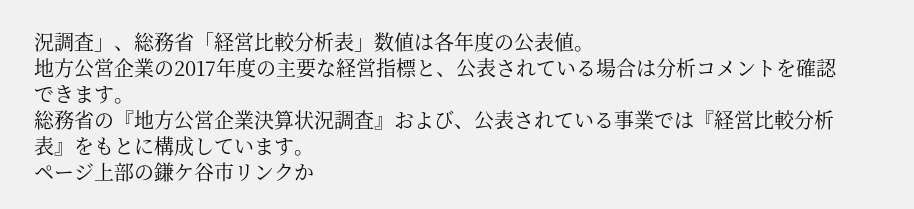況調査」、総務省「経営比較分析表」数値は各年度の公表値。
地方公営企業の2017年度の主要な経営指標と、公表されている場合は分析コメントを確認できます。
総務省の『地方公営企業決算状況調査』および、公表されている事業では『経営比較分析表』をもとに構成しています。
ページ上部の鎌ケ谷市リンクか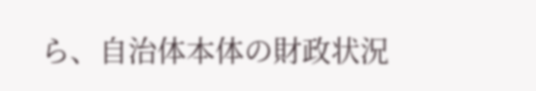ら、自治体本体の財政状況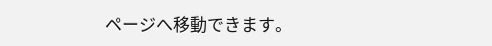ページへ移動できます。